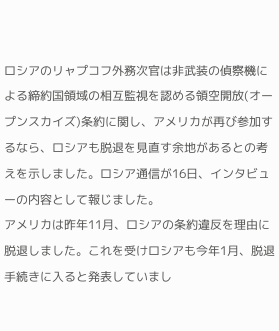ロシアのリャプコフ外務次官は非武装の偵察機による締約国領域の相互監視を認める領空開放(オープンスカイズ)条約に関し、アメリカが再び参加するなら、ロシアも脱退を見直す余地があるとの考えを示しました。ロシア通信が16日、インタビューの内容として報じました。
アメリカは昨年11月、ロシアの条約違反を理由に脱退しました。これを受けロシアも今年1月、脱退手続きに入ると発表していまし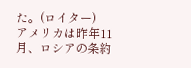た。(ロイター)
アメリカは昨年11月、ロシアの条約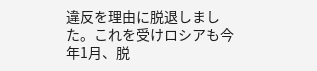違反を理由に脱退しました。これを受けロシアも今年1月、脱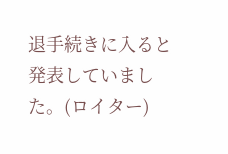退手続きに入ると発表していました。(ロイター)